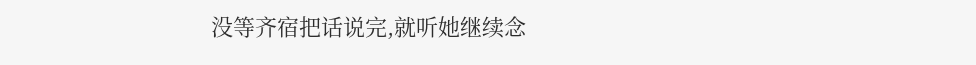没等齐宿把话说完,就听她继续念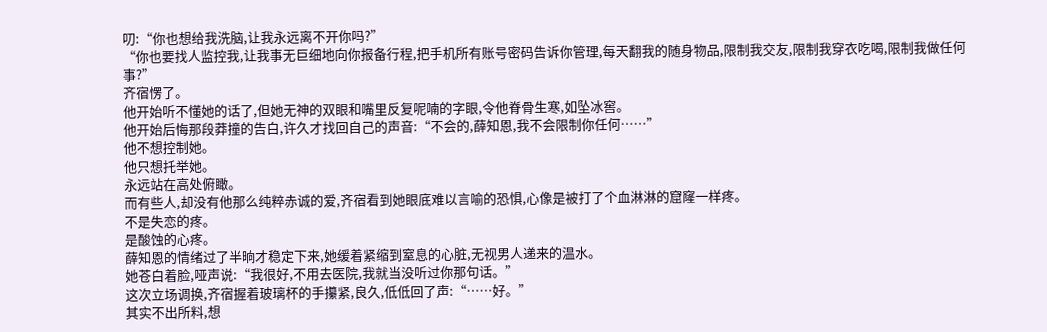叨:“你也想给我洗脑,让我永远离不开你吗?”
“你也要找人监控我,让我事无巨细地向你报备行程,把手机所有账号密码告诉你管理,每天翻我的随身物品,限制我交友,限制我穿衣吃喝,限制我做任何事?”
齐宿愣了。
他开始听不懂她的话了,但她无神的双眼和嘴里反复呢喃的字眼,令他脊骨生寒,如坠冰窖。
他开始后悔那段莽撞的告白,许久才找回自己的声音:“不会的,薛知恩,我不会限制你任何……”
他不想控制她。
他只想托举她。
永远站在高处俯瞰。
而有些人,却没有他那么纯粹赤诚的爱,齐宿看到她眼底难以言喻的恐惧,心像是被打了个血淋淋的窟窿一样疼。
不是失恋的疼。
是酸蚀的心疼。
薛知恩的情绪过了半晌才稳定下来,她缓着紧缩到窒息的心脏,无视男人递来的温水。
她苍白着脸,哑声说:“我很好,不用去医院,我就当没听过你那句话。”
这次立场调换,齐宿握着玻璃杯的手攥紧,良久,低低回了声:“……好。”
其实不出所料,想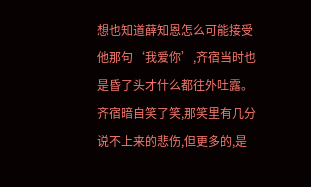想也知道薛知恩怎么可能接受他那句‘我爱你’,齐宿当时也是昏了头才什么都往外吐露。
齐宿暗自笑了笑,那笑里有几分说不上来的悲伤,但更多的,是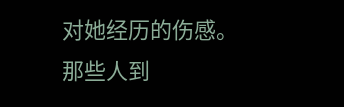对她经历的伤感。
那些人到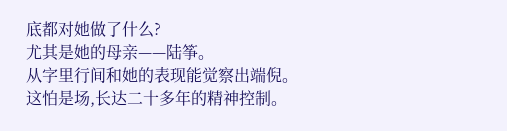底都对她做了什么?
尤其是她的母亲——陆筝。
从字里行间和她的表现能觉察出端倪。
这怕是场,长达二十多年的精神控制。